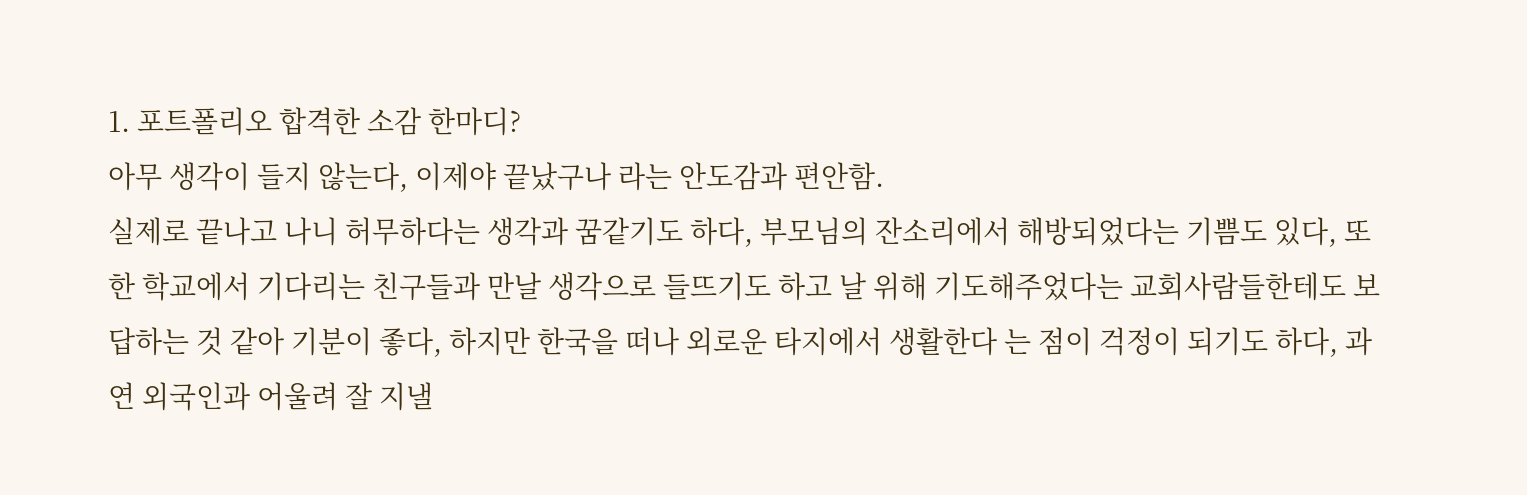1. 포트폴리오 합격한 소감 한마디?
아무 생각이 들지 않는다, 이제야 끝났구나 라는 안도감과 편안함.
실제로 끝나고 나니 허무하다는 생각과 꿈같기도 하다, 부모님의 잔소리에서 해방되었다는 기쁨도 있다, 또한 학교에서 기다리는 친구들과 만날 생각으로 들뜨기도 하고 날 위해 기도해주었다는 교회사람들한테도 보답하는 것 같아 기분이 좋다, 하지만 한국을 떠나 외로운 타지에서 생활한다 는 점이 걱정이 되기도 하다, 과연 외국인과 어울려 잘 지낼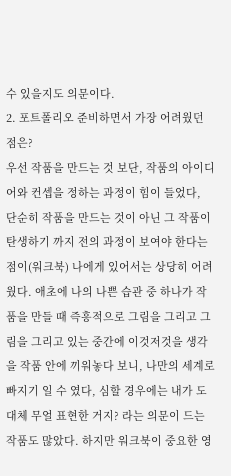수 있을지도 의문이다.
2. 포트폴리오 준비하면서 가장 어려웠던 점은?
우선 작품을 만드는 것 보단, 작품의 아이디어와 컨셉을 정하는 과정이 힘이 들었다,
단순히 작품을 만드는 것이 아닌 그 작품이 탄생하기 까지 전의 과정이 보여야 한다는 점이(워크북) 나에게 있어서는 상당히 어려웠다. 애초에 나의 나쁜 습관 중 하나가 작품을 만들 때 즉흥적으로 그림을 그리고 그림을 그리고 있는 중간에 이것저것을 생각을 작품 안에 끼워놓다 보니, 나만의 세계로 빠지기 일 수 였다, 심할 경우에는 내가 도대체 무얼 표현한 거지? 라는 의문이 드는 작품도 많았다. 하지만 워크북이 중요한 영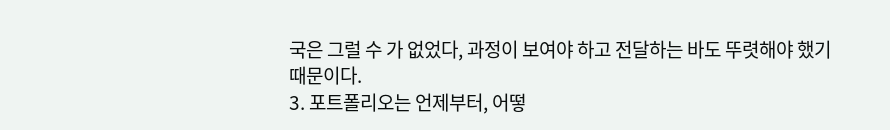국은 그럴 수 가 없었다, 과정이 보여야 하고 전달하는 바도 뚜렷해야 했기 때문이다.
3. 포트폴리오는 언제부터, 어떻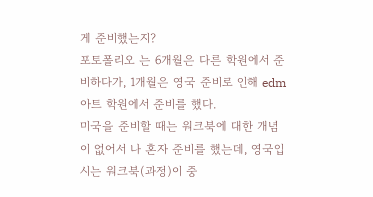게 준비했는지?
포토폴리오 는 6개월은 다른 학원에서 준비하다가, 1개월은 영국 준비로 인해 edm아트 학원에서 준비를 했다.
미국을 준비할 때는 워크북에 대한 개념이 없어서 나 혼자 준비를 했는데, 영국입시는 워크북(과정)이 중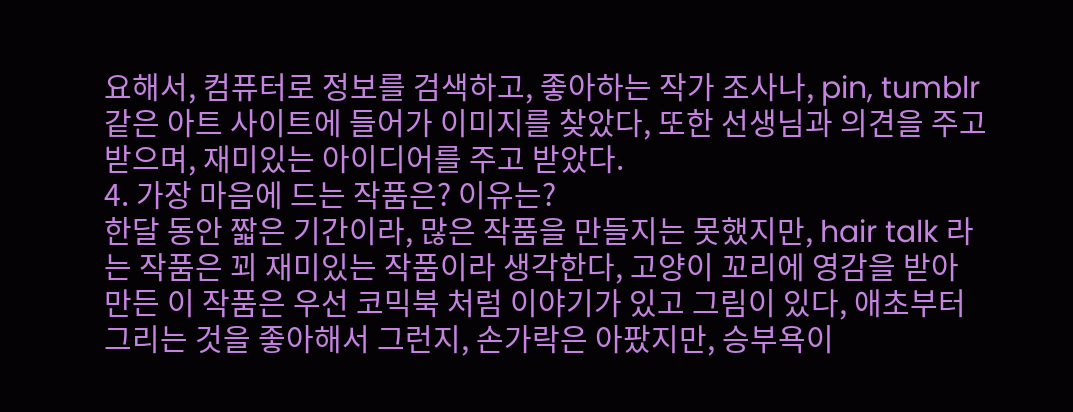요해서, 컴퓨터로 정보를 검색하고, 좋아하는 작가 조사나, pin, tumblr 같은 아트 사이트에 들어가 이미지를 찾았다, 또한 선생님과 의견을 주고받으며, 재미있는 아이디어를 주고 받았다.
4. 가장 마음에 드는 작품은? 이유는?
한달 동안 짧은 기간이라, 많은 작품을 만들지는 못했지만, hair talk 라는 작품은 꾀 재미있는 작품이라 생각한다, 고양이 꼬리에 영감을 받아 만든 이 작품은 우선 코믹북 처럼 이야기가 있고 그림이 있다, 애초부터 그리는 것을 좋아해서 그런지, 손가락은 아팠지만, 승부욕이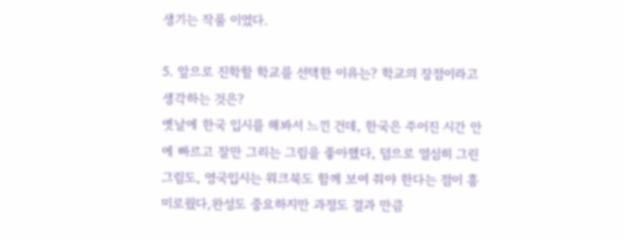생기는 작품 이였다.

5. 앞으로 진학할 학교를 선택한 이유는? 학교의 장점이라고 생각하는 것은?
옛날에 한국 입시를 해봐서 느낀 건데, 한국은 주어진 시간 안에 빠르고 잘만 그리는 그림을 좋아했다, 덤으로 열심히 그린그림도, 영국입시는 워크북도 함께 보여 줘야 한다는 점이 흥미로웠다,완성도 중요하지만 과정도 결과 만큼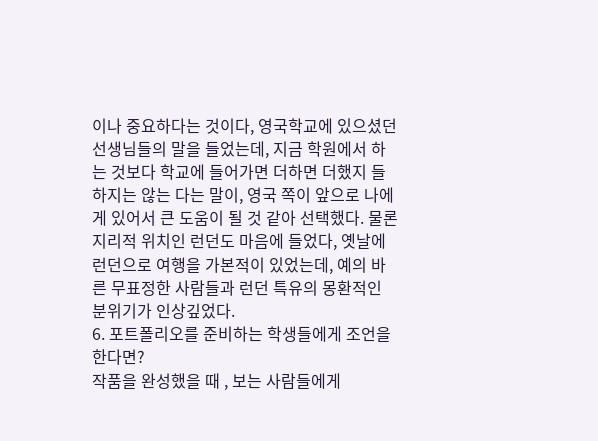이나 중요하다는 것이다, 영국학교에 있으셨던 선생님들의 말을 들었는데, 지금 학원에서 하는 것보다 학교에 들어가면 더하면 더했지 들 하지는 않는 다는 말이, 영국 쪽이 앞으로 나에게 있어서 큰 도움이 될 것 같아 선택했다. 물론 지리적 위치인 런던도 마음에 들었다, 옛날에 런던으로 여행을 가본적이 있었는데, 예의 바른 무표정한 사람들과 런던 특유의 몽환적인 분위기가 인상깊었다.
6. 포트폴리오를 준비하는 학생들에게 조언을 한다면?
작품을 완성했을 때 , 보는 사람들에게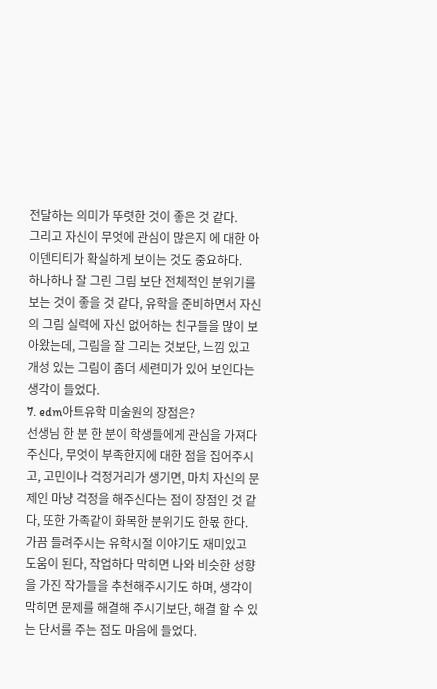전달하는 의미가 뚜렷한 것이 좋은 것 같다.
그리고 자신이 무엇에 관심이 많은지 에 대한 아이덴티티가 확실하게 보이는 것도 중요하다.
하나하나 잘 그린 그림 보단 전체적인 분위기를 보는 것이 좋을 것 같다, 유학을 준비하면서 자신의 그림 실력에 자신 없어하는 친구들을 많이 보아왔는데, 그림을 잘 그리는 것보단, 느낌 있고 개성 있는 그림이 좀더 세련미가 있어 보인다는 생각이 들었다.
7. edm아트유학 미술원의 장점은?
선생님 한 분 한 분이 학생들에게 관심을 가져다 주신다, 무엇이 부족한지에 대한 점을 집어주시고, 고민이나 걱정거리가 생기면, 마치 자신의 문제인 마냥 걱정을 해주신다는 점이 장점인 것 같다, 또한 가족같이 화목한 분위기도 한몫 한다.
가끔 들려주시는 유학시절 이야기도 재미있고 도움이 된다, 작업하다 막히면 나와 비슷한 성향을 가진 작가들을 추천해주시기도 하며, 생각이 막히면 문제를 해결해 주시기보단, 해결 할 수 있는 단서를 주는 점도 마음에 들었다.